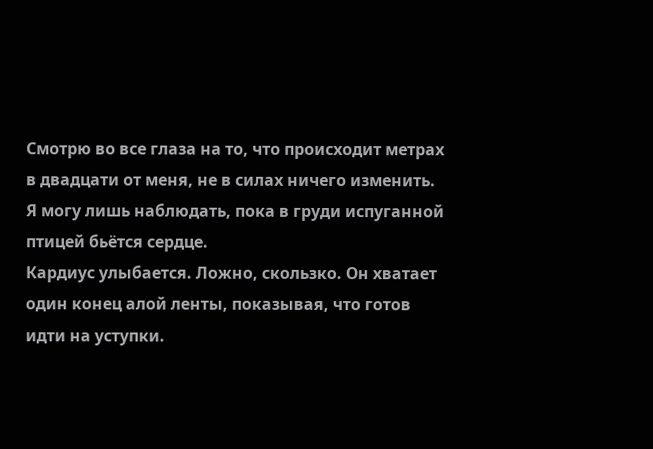Смотрю во все глаза на то, что происходит метрах в двадцати от меня, не в силах ничего изменить. Я могу лишь наблюдать, пока в груди испуганной птицей бьётся сердце.
Кардиус улыбается. Ложно, скользко. Он хватает один конец алой ленты, показывая, что готов идти на уступки.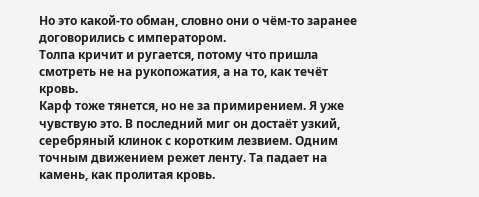Но это какой-то обман, словно они о чём-то заранее договорились с императором.
Толпа кричит и ругается, потому что пришла смотреть не на рукопожатия, а на то, как течёт кровь.
Карф тоже тянется, но не за примирением. Я уже чувствую это. В последний миг он достаёт узкий, серебряный клинок с коротким лезвием. Одним точным движением режет ленту. Та падает на камень, как пролитая кровь.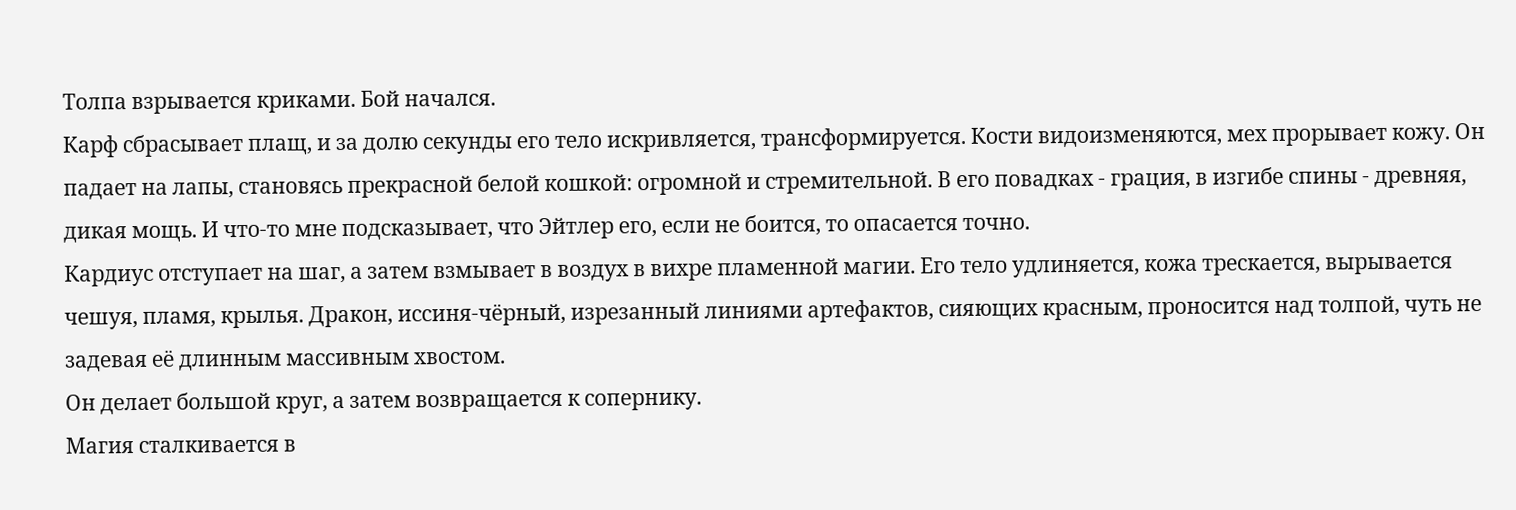Толпа взрывается криками. Бой начался.
Карф сбрасывает плащ, и за долю секунды его тело искривляется, трансформируется. Кости видоизменяются, мех прорывает кожу. Он падает на лапы, становясь прекрасной белой кошкой: огромной и стремительной. В его повадках - грация, в изгибе спины - древняя, дикая мощь. И что-то мне подсказывает, что Эйтлер его, если не боится, то опасается точно.
Кардиус отступает на шаг, а затем взмывает в воздух в вихре пламенной магии. Его тело удлиняется, кожа трескается, вырывается чешуя, пламя, крылья. Дракон, иссиня-чёрный, изрезанный линиями артефактов, сияющих красным, проносится над толпой, чуть не задевая её длинным массивным хвостом.
Он делает большой круг, а затем возвращается к сопернику.
Магия сталкивается в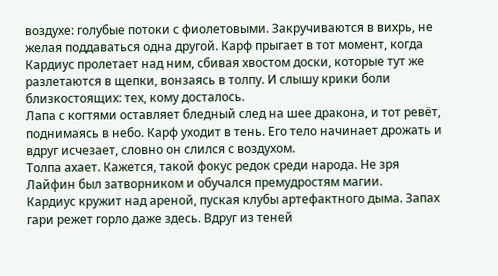воздухе: голубые потоки с фиолетовыми. Закручиваются в вихрь, не желая поддаваться одна другой. Карф прыгает в тот момент, когда Кардиус пролетает над ним, сбивая хвостом доски, которые тут же разлетаются в щепки, вонзаясь в толпу. И слышу крики боли близкостоящих: тех, кому досталось.
Лапа с когтями оставляет бледный след на шее дракона, и тот ревёт, поднимаясь в небо. Карф уходит в тень. Его тело начинает дрожать и вдруг исчезает, словно он слился с воздухом.
Толпа ахает. Кажется, такой фокус редок среди народа. Не зря Лайфин был затворником и обучался премудростям магии.
Кардиус кружит над ареной, пуская клубы артефактного дыма. Запах гари режет горло даже здесь. Вдруг из теней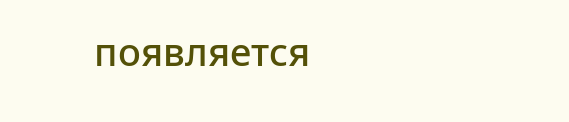появляется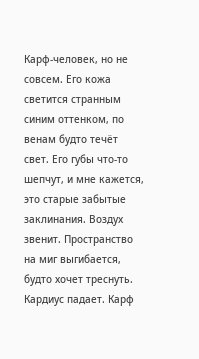Карф-человек, но не совсем. Его кожа светится странным синим оттенком, по венам будто течёт свет. Его губы что-то шепчут, и мне кажется, это старые забытые заклинания. Воздух звенит. Пространство на миг выгибается, будто хочет треснуть.
Кардиус падает. Карф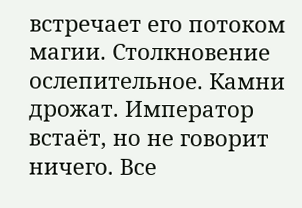встречает его потоком магии. Столкновение ослепительное. Камни дрожат. Император встаёт, но не говорит ничего. Все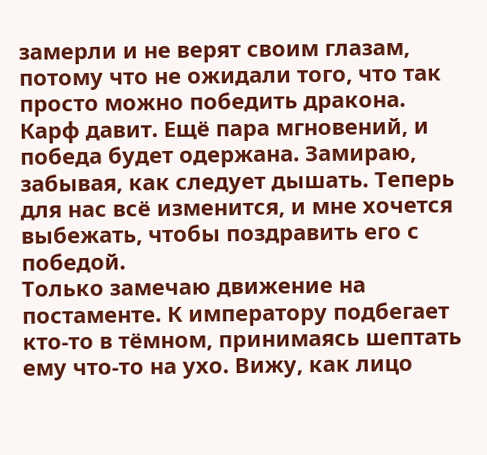замерли и не верят своим глазам, потому что не ожидали того, что так просто можно победить дракона.
Карф давит. Ещё пара мгновений, и победа будет одержана. Замираю, забывая, как следует дышать. Теперь для нас всё изменится, и мне хочется выбежать, чтобы поздравить его с победой.
Только замечаю движение на постаменте. К императору подбегает кто-то в тёмном, принимаясь шептать ему что-то на ухо. Вижу, как лицо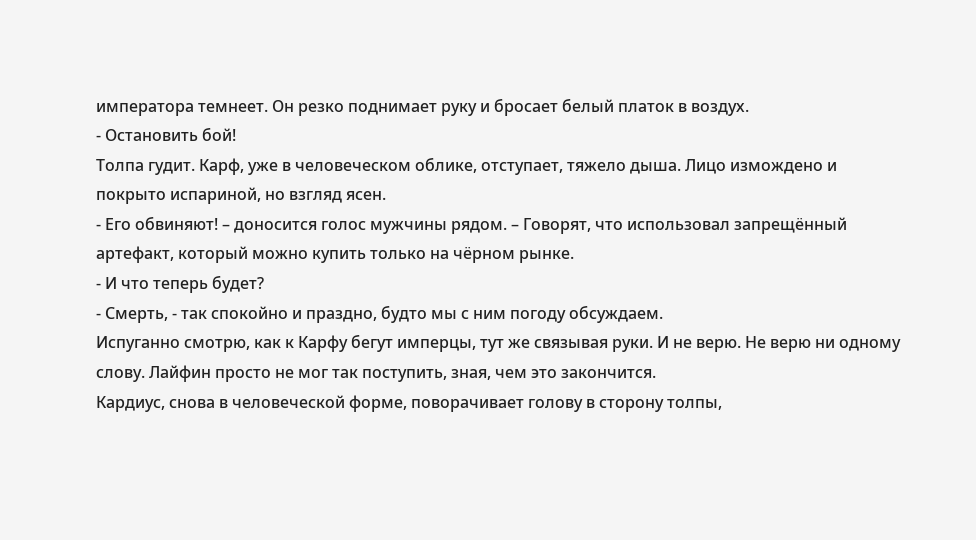императора темнеет. Он резко поднимает руку и бросает белый платок в воздух.
- Остановить бой!
Толпа гудит. Карф, уже в человеческом облике, отступает, тяжело дыша. Лицо измождено и покрыто испариной, но взгляд ясен.
- Его обвиняют! – доносится голос мужчины рядом. – Говорят, что использовал запрещённый артефакт, который можно купить только на чёрном рынке.
- И что теперь будет?
- Смерть, - так спокойно и праздно, будто мы с ним погоду обсуждаем.
Испуганно смотрю, как к Карфу бегут имперцы, тут же связывая руки. И не верю. Не верю ни одному слову. Лайфин просто не мог так поступить, зная, чем это закончится.
Кардиус, снова в человеческой форме, поворачивает голову в сторону толпы,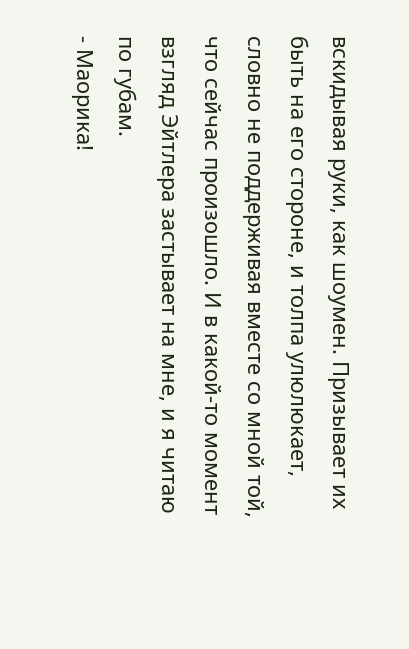вскидывая руки, как шоумен. Призывает их быть на его стороне, и толпа улюлюкает, словно не поддерживая вместе со мной той, что сейчас произошло. И в какой-то момент взгляд Эйтлера застывает на мне, и я читаю по губам.
- Маорика!